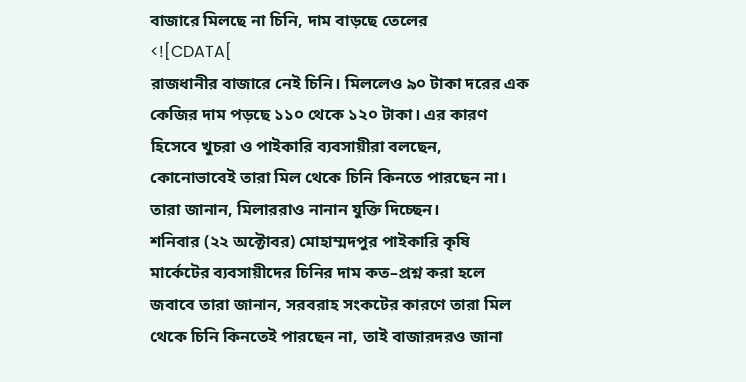বাজারে মিলছে না চিনি, দাম বাড়ছে তেলের
<![CDATA[
রাজধানীর বাজারে নেই চিনি। মিললেও ৯০ টাকা দরের এক কেজির দাম পড়ছে ১১০ থেকে ১২০ টাকা। এর কারণ হিসেবে খুচরা ও পাইকারি ব্যবসায়ীরা বলছেন, কোনোভাবেই তারা মিল থেকে চিনি কিনতে পারছেন না। তারা জানান, মিলাররাও নানান যুক্তি দিচ্ছেন।
শনিবার (২২ অক্টোবর) মোহাম্মদপুর পাইকারি কৃষি মার্কেটের ব্যবসায়ীদের চিনির দাম কত–প্রশ্ন করা হলে জবাবে তারা জানান, সরবরাহ সংকটের কারণে তারা মিল থেকে চিনি কিনতেই পারছেন না, তাই বাজারদরও জানা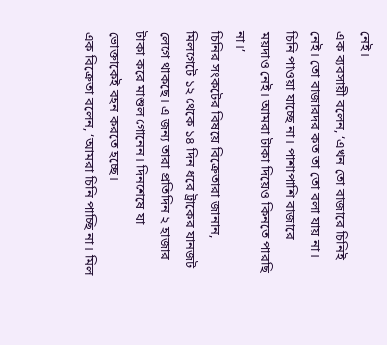নেই।
এক ব্যবসায়ী বলেন, ‘এখন তো বাজারে চিনিই নেই। তো বাজারদর কত তা তো বলা যায় না। চিনি পাওয়া যাচ্ছে না। পাশাপাশি বাজারে ময়দাও নেই। আমরা টাকা দিয়েও কিনতে পারছি না।’
চিনির সংকটের বিষয়ে বিক্রেতারা জানান, মিলগেটে ১২ থেকে ১৪ দিন ধরে ট্রাকের যানজট লেগে থাকছে। এ জন্য তারা প্রতিদিন ২ হাজার টাকা করে মাশুল গোনেন। দিনশেষে যা ভোক্তাকেই বহন করতে হচ্ছে।
এক বিক্রেতা বলেন, ‘আমরা চিনি পাচ্ছি না। মিল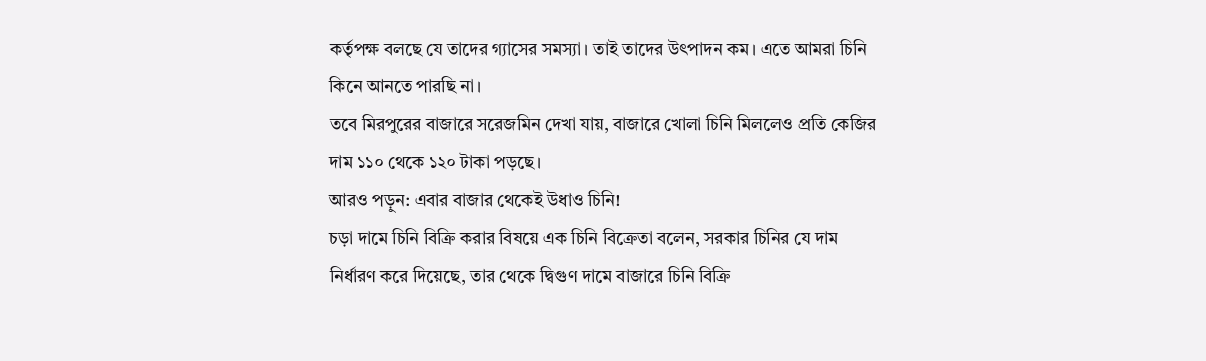কর্তৃপক্ষ বলছে যে তাদের গ্যাসের সমস্যা। তাই তাদের উৎপাদন কম। এতে আমরা চিনি কিনে আনতে পারছি না।
তবে মিরপুরের বাজারে সরেজমিন দেখা যায়, বাজারে খোলা চিনি মিললেও প্রতি কেজির দাম ১১০ থেকে ১২০ টাকা পড়ছে।
আরও পড়ুন: এবার বাজার থেকেই উধাও চিনি!
চড়া দামে চিনি বিক্রি করার বিষয়ে এক চিনি বিক্রেতা বলেন, সরকার চিনির যে দাম নির্ধারণ করে দিয়েছে, তার থেকে দ্বিগুণ দামে বাজারে চিনি বিক্রি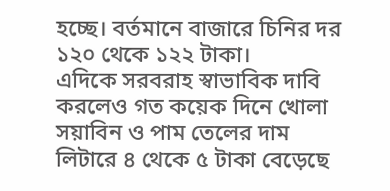হচ্ছে। বর্তমানে বাজারে চিনির দর ১২০ থেকে ১২২ টাকা।
এদিকে সরবরাহ স্বাভাবিক দাবি করলেও গত কয়েক দিনে খোলা সয়াবিন ও পাম তেলের দাম লিটারে ৪ থেকে ৫ টাকা বেড়েছে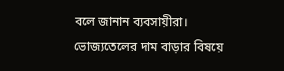বলে জানান ব্যবসায়ীরা।
ভোজ্যতেলের দাম বাড়ার বিষয়ে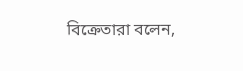বিক্রেতারা বলেন,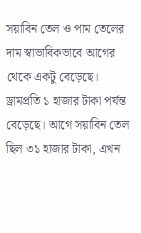সয়াবিন তেল ও পাম তেলের দাম স্বাভাবিকভাবে আগের থেকে একটু বেড়েছে। ড্রামপ্রতি ১ হাজার টাকা পর্যন্ত বেড়েছে। আগে সয়াবিন তেল ছিল ৩১ হাজার টাকা, এখন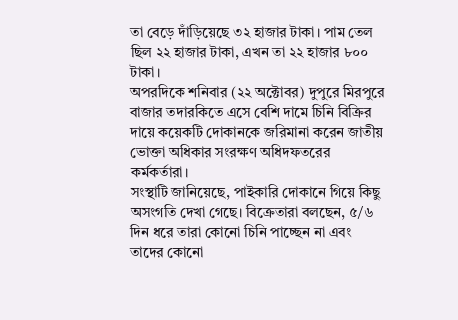তা বেড়ে দাঁড়িয়েছে ৩২ হাজার টাকা। পাম তেল ছিল ২২ হাজার টাকা, এখন তা ২২ হাজার ৮০০ টাকা।
অপরদিকে শনিবার (২২ অক্টোবর) দুপুরে মিরপুরে বাজার তদারকিতে এসে বেশি দামে চিনি বিক্রির দায়ে কয়েকটি দোকানকে জরিমানা করেন জাতীয় ভোক্তা অধিকার সংরক্ষণ অধিদফতরের কর্মকর্তারা।
সংস্থাটি জানিয়েছে, পাইকারি দোকানে গিয়ে কিছু অসংগতি দেখা গেছে। বিক্রেতারা বলছেন, ৫/৬ দিন ধরে তারা কোনো চিনি পাচ্ছেন না এবং তাদের কোনো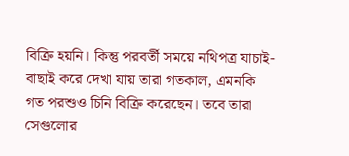বিক্রি হয়নি। কিন্তু পরবর্তী সময়ে নথিপত্র যাচাই-বাছাই করে দেখা যায় তারা গতকাল, এমনকি গত পরশুও চিনি বিক্রি করেছেন। তবে তারা সেগুলোর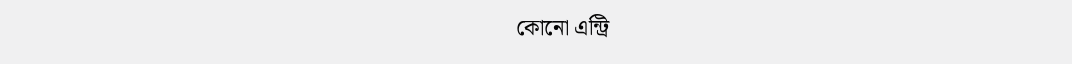কোনো এন্ট্রি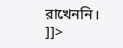রাখেননি।
]]>